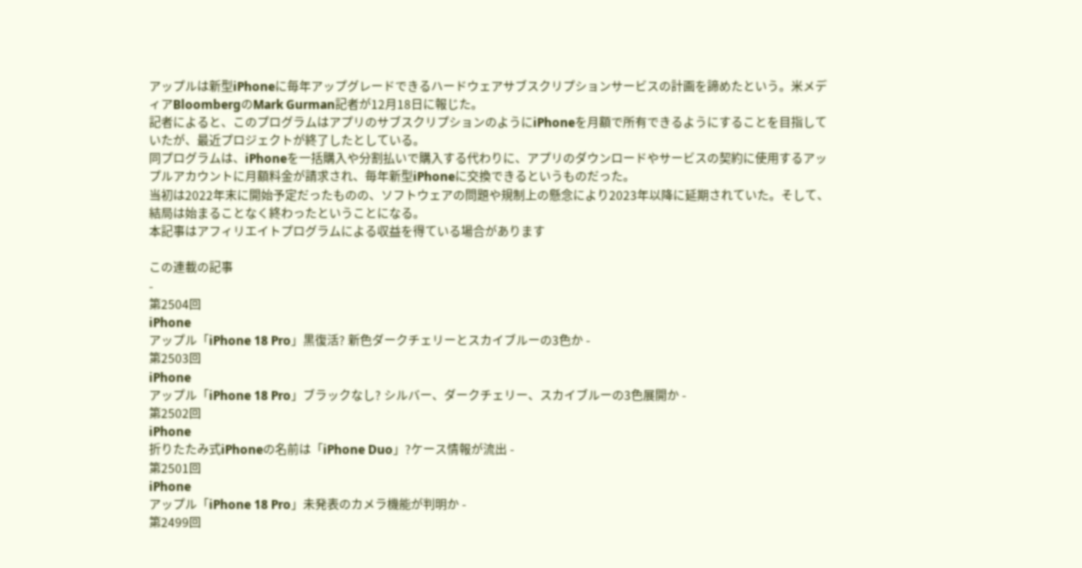アップルは新型iPhoneに毎年アップグレードできるハードウェアサブスクリプションサービスの計画を諦めたという。米メディアBloombergのMark Gurman記者が12月18日に報じた。
記者によると、このプログラムはアプリのサブスクリプションのようにiPhoneを月額で所有できるようにすることを目指していたが、最近プロジェクトが終了したとしている。
同プログラムは、iPhoneを一括購入や分割払いで購入する代わりに、アプリのダウンロードやサービスの契約に使用するアップルアカウントに月額料金が請求され、毎年新型iPhoneに交換できるというものだった。
当初は2022年末に開始予定だったものの、ソフトウェアの問題や規制上の懸念により2023年以降に延期されていた。そして、結局は始まることなく終わったということになる。
本記事はアフィリエイトプログラムによる収益を得ている場合があります

この連載の記事
-
第2504回
iPhone
アップル「iPhone 18 Pro」黒復活? 新色ダークチェリーとスカイブルーの3色か -
第2503回
iPhone
アップル「iPhone 18 Pro」ブラックなし? シルバー、ダークチェリー、スカイブルーの3色展開か -
第2502回
iPhone
折りたたみ式iPhoneの名前は「iPhone Duo」?ケース情報が流出 -
第2501回
iPhone
アップル「iPhone 18 Pro」未発表のカメラ機能が判明か -
第2499回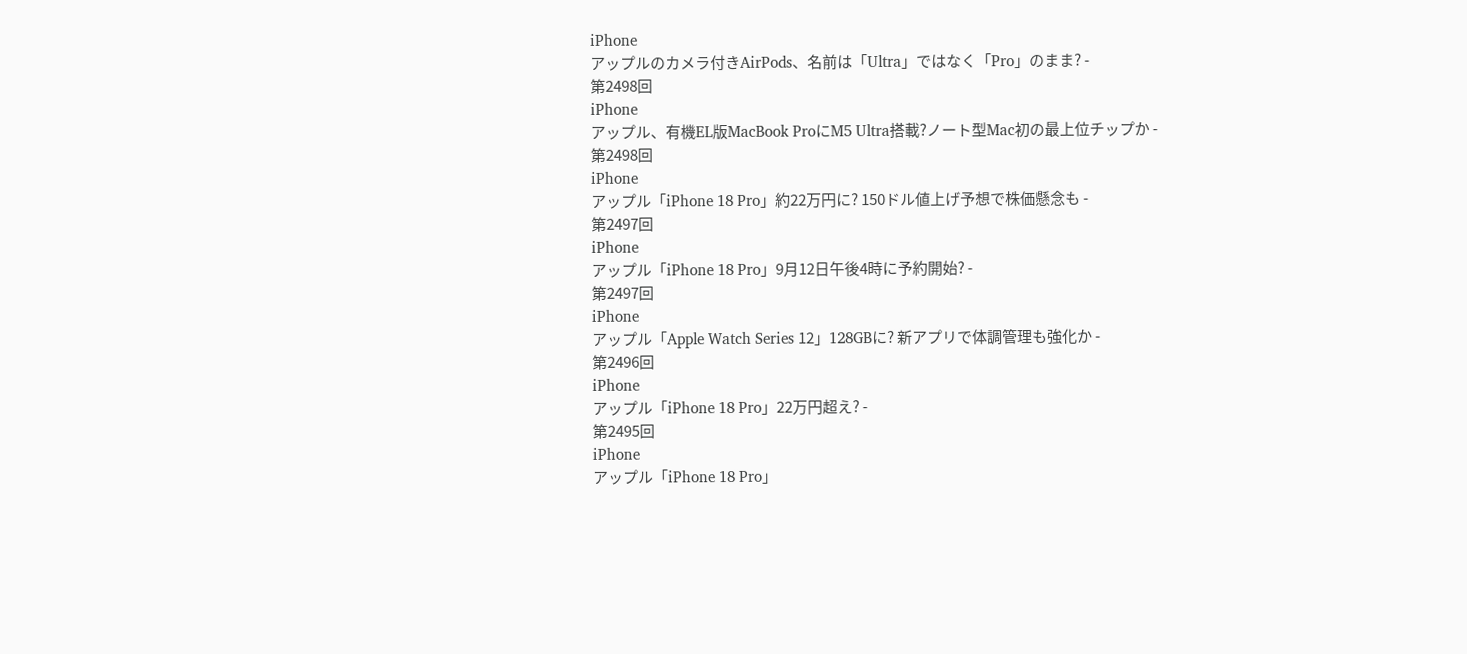iPhone
アップルのカメラ付きAirPods、名前は「Ultra」ではなく「Pro」のまま? -
第2498回
iPhone
アップル、有機EL版MacBook ProにM5 Ultra搭載?ノート型Mac初の最上位チップか -
第2498回
iPhone
アップル「iPhone 18 Pro」約22万円に? 150ドル値上げ予想で株価懸念も -
第2497回
iPhone
アップル「iPhone 18 Pro」9月12日午後4時に予約開始? -
第2497回
iPhone
アップル「Apple Watch Series 12」128GBに? 新アプリで体調管理も強化か -
第2496回
iPhone
アップル「iPhone 18 Pro」22万円超え? -
第2495回
iPhone
アップル「iPhone 18 Pro」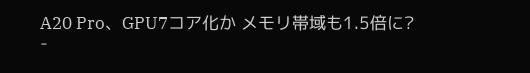A20 Pro、GPU7コア化か メモリ帯域も1.5倍に? -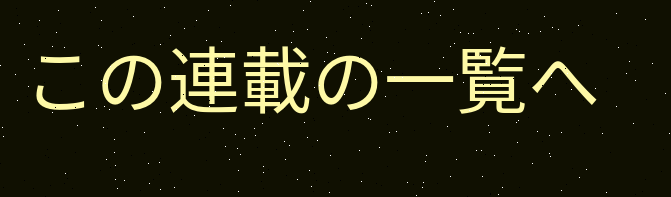この連載の一覧へ